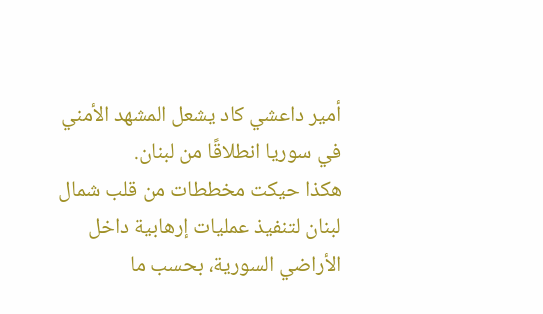أمير داعشي كاد يشعل المشهد الأمني في سوريا انطلاقًا من لبنان.
هكذا حيكت مخططات من قلب شمال لبنان لتنفيذ عمليات إرهابية داخل الأراضي السورية، بحسب ما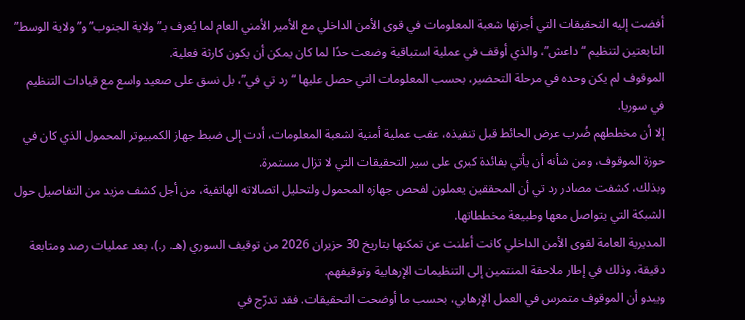أفضت إليه التحقيقات التي أجرتها شعبة المعلومات في قوى الأمن الداخلي مع الأمير الأمني العام لما يُعرف بـ”ولاية الجنوب” و”ولاية الوسط” التابعتين لتنظيم “داعش”، والذي أوقف في عملية استباقية وضعت حدًا لما كان يمكن أن يكون كارثة فعلية.
الموقوف لم يكن وحده في مرحلة التحضير، بحسب المعلومات التي حصل عليها “رد تي في”، بل نسق على صعيد واسع مع قيادات التنظيم في سوريا.
إلا أن مخططهم ضُرب عرض الحائط قبل تنفيذه، عقب عملية أمنية لشعبة المعلومات، أدت إلى ضبط جهاز الكمبيوتر المحمول الذي كان في حوزة الموقوف، ومن شأنه أن يأتي بفائدة كبرى على سير التحقيقات التي لا تزال مستمرة.
وبذلك، كشفت مصادر رد تي أن المحققين يعملون لفحص جهازه المحمول ولتحليل اتصالاته الهاتفية، من أجل كشف مزيد من التفاصيل حول الشبكة التي يتواصل معها وطبيعة مخططاتها.
المديرية العامة لقوى الأمن الداخلي كانت أعلنت عن تمكنها بتاريخ 30 حزيران 2026 من توقيف السوري (هـ. ر.)، بعد عمليات رصد ومتابعة دقيقة، وذلك في إطار ملاحقة المنتمين إلى التنظيمات الإرهابية وتوقيفهم.
ويبدو أن الموقوف متمرس في العمل الإرهابي، بحسب ما أوضحت التحقيقات. فقد تدرّج في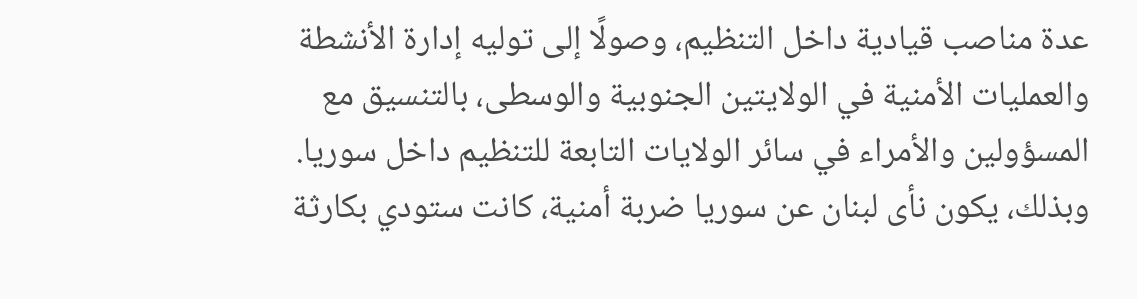عدة مناصب قيادية داخل التنظيم، وصولًا إلى توليه إدارة الأنشطة والعمليات الأمنية في الولايتين الجنوبية والوسطى، بالتنسيق مع المسؤولين والأمراء في سائر الولايات التابعة للتنظيم داخل سوريا.
وبذلك، يكون نأى لبنان عن سوريا ضربة أمنية، كانت ستودي بكارثة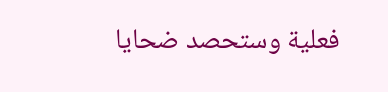فعلية وستحصد ضحايا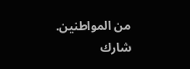من المواطنين.
شارك